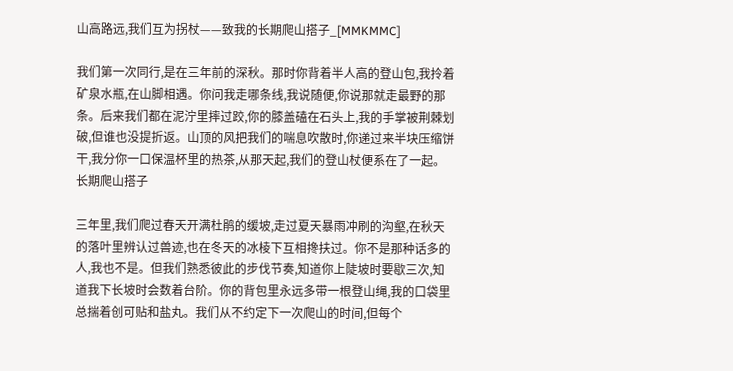山高路远,我们互为拐杖——致我的长期爬山搭子_[MMKMMC]

我们第一次同行,是在三年前的深秋。那时你背着半人高的登山包,我拎着矿泉水瓶,在山脚相遇。你问我走哪条线,我说随便,你说那就走最野的那条。后来我们都在泥泞里摔过跤,你的膝盖磕在石头上,我的手掌被荆棘划破,但谁也没提折返。山顶的风把我们的喘息吹散时,你递过来半块压缩饼干,我分你一口保温杯里的热茶,从那天起,我们的登山杖便系在了一起。长期爬山搭子

三年里,我们爬过春天开满杜鹃的缓坡,走过夏天暴雨冲刷的沟壑,在秋天的落叶里辨认过兽迹,也在冬天的冰棱下互相搀扶过。你不是那种话多的人,我也不是。但我们熟悉彼此的步伐节奏,知道你上陡坡时要歇三次,知道我下长坡时会数着台阶。你的背包里永远多带一根登山绳,我的口袋里总揣着创可贴和盐丸。我们从不约定下一次爬山的时间,但每个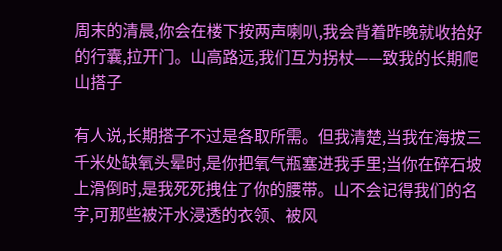周末的清晨,你会在楼下按两声喇叭,我会背着昨晚就收拾好的行囊,拉开门。山高路远,我们互为拐杖——致我的长期爬山搭子

有人说,长期搭子不过是各取所需。但我清楚,当我在海拔三千米处缺氧头晕时,是你把氧气瓶塞进我手里;当你在碎石坡上滑倒时,是我死死拽住了你的腰带。山不会记得我们的名字,可那些被汗水浸透的衣领、被风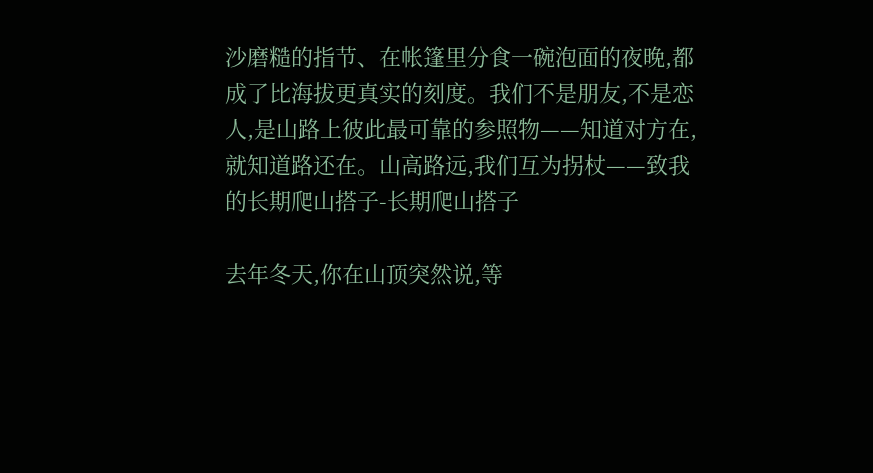沙磨糙的指节、在帐篷里分食一碗泡面的夜晚,都成了比海拔更真实的刻度。我们不是朋友,不是恋人,是山路上彼此最可靠的参照物——知道对方在,就知道路还在。山高路远,我们互为拐杖——致我的长期爬山搭子-长期爬山搭子

去年冬天,你在山顶突然说,等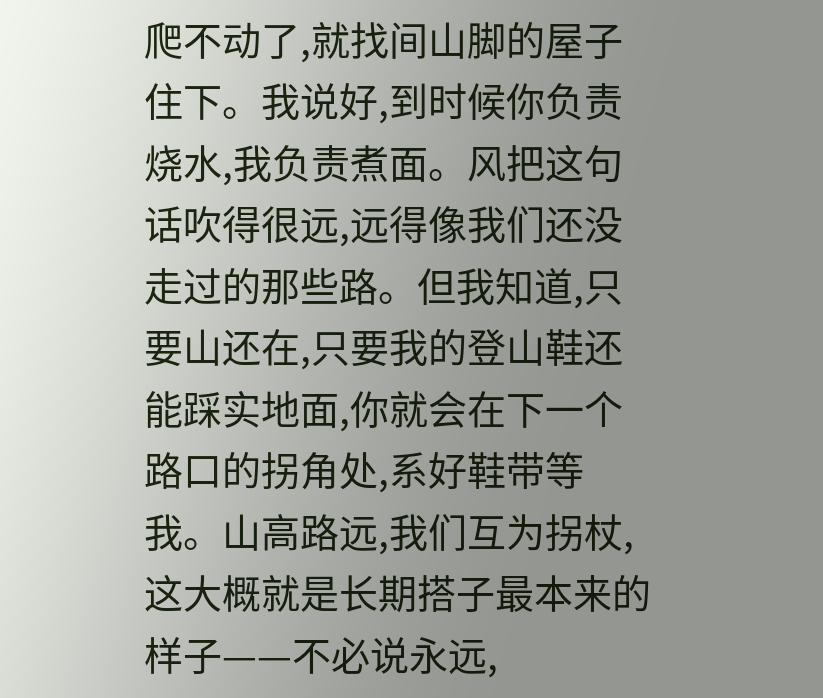爬不动了,就找间山脚的屋子住下。我说好,到时候你负责烧水,我负责煮面。风把这句话吹得很远,远得像我们还没走过的那些路。但我知道,只要山还在,只要我的登山鞋还能踩实地面,你就会在下一个路口的拐角处,系好鞋带等我。山高路远,我们互为拐杖,这大概就是长期搭子最本来的样子——不必说永远,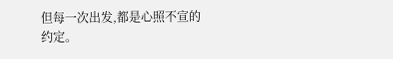但每一次出发,都是心照不宣的约定。